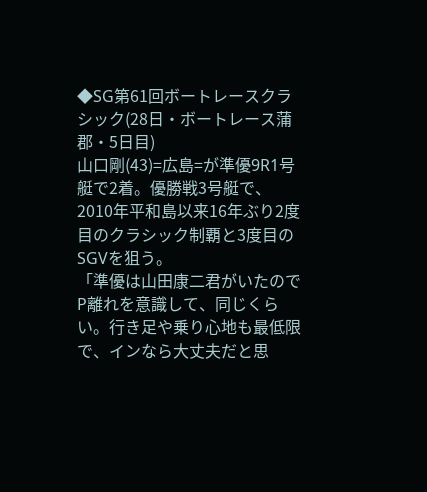◆SG第61回ボートレースクラシック(28日・ボートレース蒲郡・5日目)
山口剛(43)=広島=が準優9R1号艇で2着。優勝戦3号艇で、2010年平和島以来16年ぶり2度目のクラシック制覇と3度目のSGVを狙う。
「準優は山田康二君がいたのでP離れを意識して、同じくらい。行き足や乗り心地も最低限で、インなら大丈夫だと思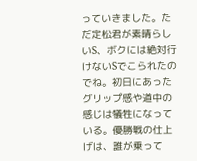っていきました。ただ定松君が素晴らしいS、ボクには絶対行けないSでこられたのでね。初日にあったグリップ感や道中の感じは犠牲になっている。優勝戦の仕上げは、誰が乗って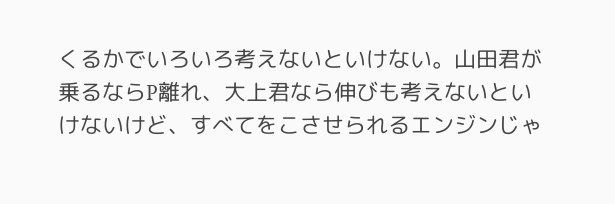くるかでいろいろ考えないといけない。山田君が乗るならP離れ、大上君なら伸びも考えないといけないけど、すべてをこさせられるエンジンじゃ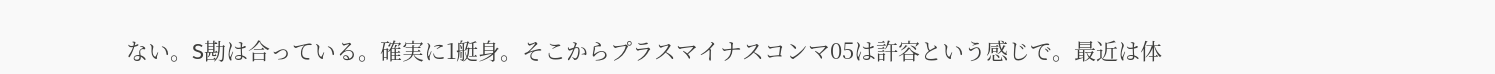ない。S勘は合っている。確実に1艇身。そこからプラスマイナスコンマ05は許容という感じで。最近は体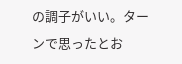の調子がいい。ターンで思ったとお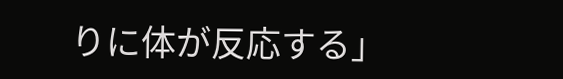りに体が反応する」